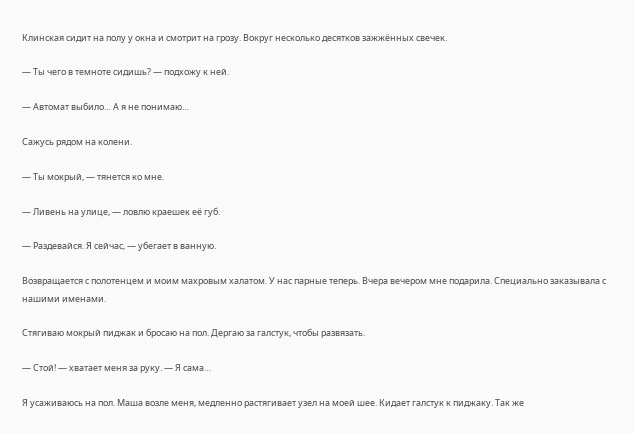Клинская сидит на полу у окна и смотрит на грозу. Вокруг несколько десятков зажжённых свечек.

— Ты чего в темноте сидишь? — подхожу к ней.

— Автомат выбило… А я не понимаю…

Сажусь рядом на колени.

— Ты мокрый, — тянется ко мне.

— Ливень на улице, — ловлю краешек её губ.

— Раздевайся. Я сейчас, — убегает в ванную.

Возвращается с полотенцем и моим махровым халатом. У нас парные теперь. Вчера вечером мне подарила. Специально заказывала с нашими именами.

Стягиваю мокрый пиджак и бросаю на пол. Дергаю за галстук, чтобы развязать.

— Стой! — хватает меня за руку. — Я сама…

Я усаживаюсь на пол. Маша возле меня, медленно растягивает узел на моей шее. Кидает галстук к пиджаку. Так же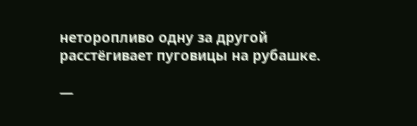неторопливо одну за другой расстёгивает пуговицы на рубашке.

—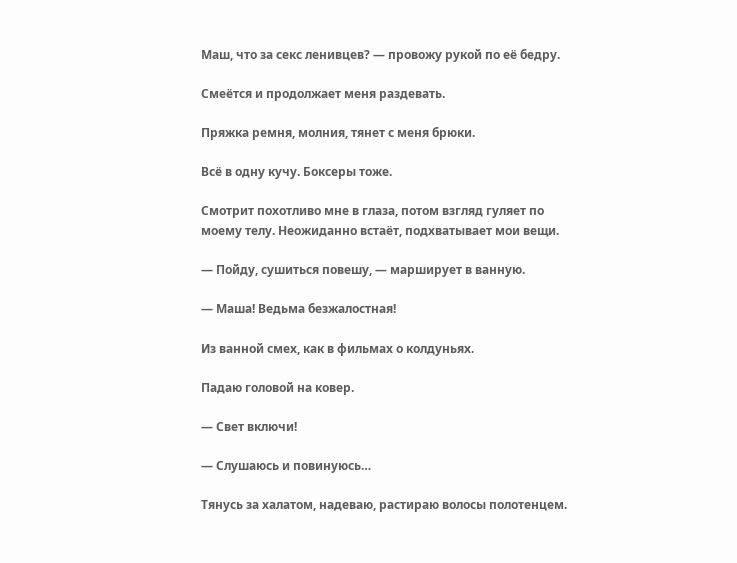Маш, что за секс ленивцев? — провожу рукой по её бедру.

Смеётся и продолжает меня раздевать.

Пряжка ремня, молния, тянет с меня брюки.

Всё в одну кучу. Боксеры тоже.

Смотрит похотливо мне в глаза, потом взгляд гуляет по моему телу. Неожиданно встаёт, подхватывает мои вещи.

— Пойду, сушиться повешу, — марширует в ванную.

— Маша! Ведьма безжалостная!

Из ванной смех, как в фильмах о колдуньях.

Падаю головой на ковер.

— Свет включи!

— Слушаюсь и повинуюсь…

Тянусь за халатом, надеваю, растираю волосы полотенцем.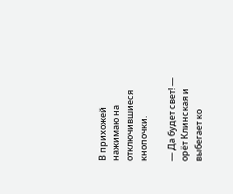В прихожей нажимаю на отключившиеся кнопочки.

— Да будет свет! — орёт Клинская и выбегает ко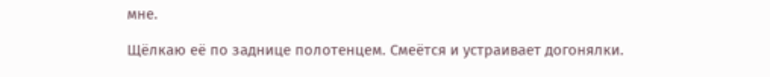мне.

Щёлкаю её по заднице полотенцем. Смеётся и устраивает догонялки.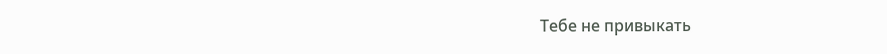Тебе не привыкать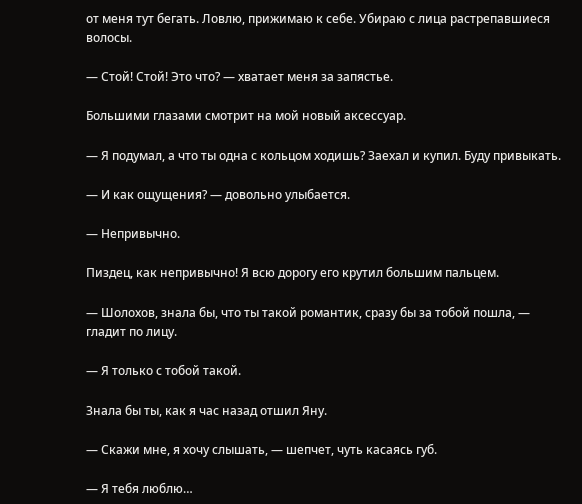от меня тут бегать. Ловлю, прижимаю к себе. Убираю с лица растрепавшиеся волосы.

— Стой! Стой! Это что? — хватает меня за запястье.

Большими глазами смотрит на мой новый аксессуар.

— Я подумал, а что ты одна с кольцом ходишь? Заехал и купил. Буду привыкать.

— И как ощущения? — довольно улыбается.

— Непривычно.

Пиздец, как непривычно! Я всю дорогу его крутил большим пальцем.

— Шолохов, знала бы, что ты такой романтик, сразу бы за тобой пошла, — гладит по лицу.

— Я только с тобой такой.

Знала бы ты, как я час назад отшил Яну.

— Скажи мне, я хочу слышать, — шепчет, чуть касаясь губ.

— Я тебя люблю…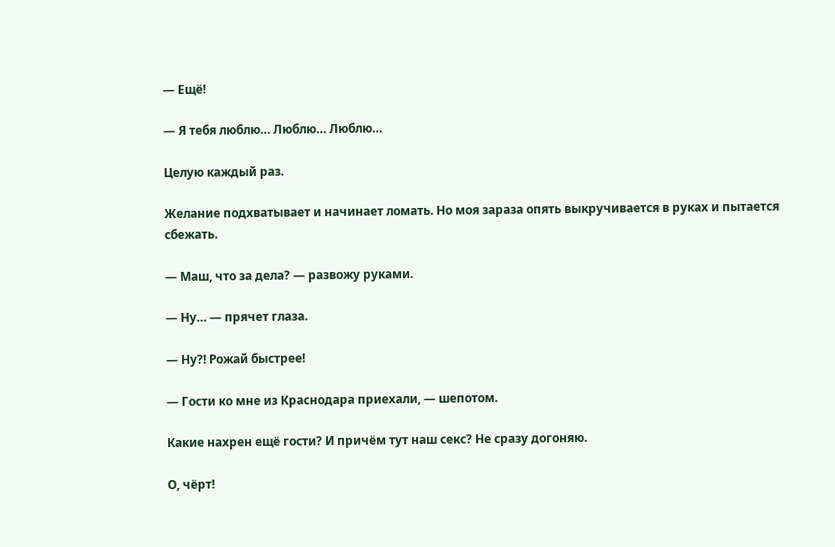— Ещё!

— Я тебя люблю… Люблю… Люблю…

Целую каждый раз.

Желание подхватывает и начинает ломать. Но моя зараза опять выкручивается в руках и пытается сбежать.

— Маш, что за дела? — развожу руками.

— Ну… — прячет глаза.

— Ну?! Рожай быстрее!

— Гости ко мне из Краснодара приехали, — шепотом.

Какие нахрен ещё гости? И причём тут наш секс? Не сразу догоняю.

О, чёрт!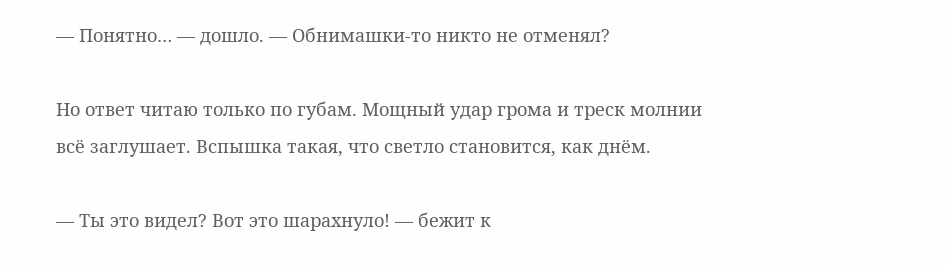— Понятно… — дошло. — Обнимашки-то никто не отменял?

Но ответ читаю только по губам. Мощный удар грома и треск молнии всё заглушает. Вспышка такая, что светло становится, как днём.

— Ты это видел? Вот это шарахнуло! — бежит к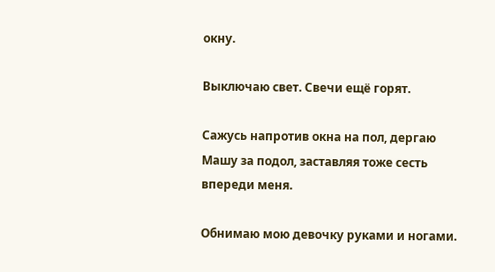окну.

Выключаю свет. Свечи ещё горят.

Сажусь напротив окна на пол, дергаю Машу за подол, заставляя тоже сесть впереди меня.

Обнимаю мою девочку руками и ногами.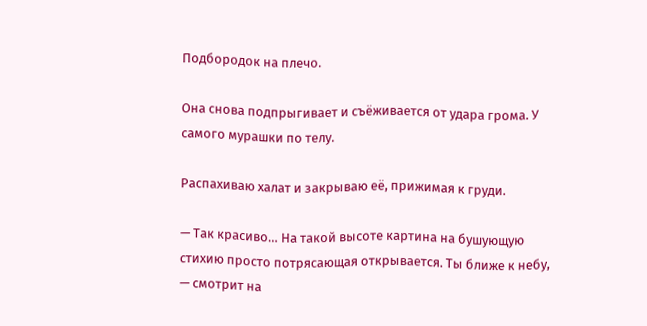Подбородок на плечо.

Она снова подпрыгивает и съёживается от удара грома. У самого мурашки по телу.

Распахиваю халат и закрываю её, прижимая к груди.

— Так красиво… На такой высоте картина на бушующую стихию просто потрясающая открывается. Ты ближе к небу, — смотрит на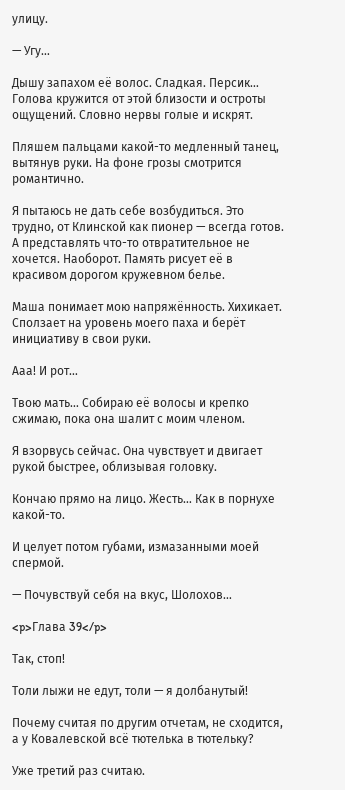улицу.

— Угу…

Дышу запахом её волос. Сладкая. Персик… Голова кружится от этой близости и остроты ощущений. Словно нервы голые и искрят.

Пляшем пальцами какой-то медленный танец, вытянув руки. На фоне грозы смотрится романтично.

Я пытаюсь не дать себе возбудиться. Это трудно, от Клинской как пионер — всегда готов. А представлять что-то отвратительное не хочется. Наоборот. Память рисует её в красивом дорогом кружевном белье.

Маша понимает мою напряжённость. Хихикает. Сползает на уровень моего паха и берёт инициативу в свои руки.

Ааа! И рот…

Твою мать… Собираю её волосы и крепко сжимаю, пока она шалит с моим членом.

Я взорвусь сейчас. Она чувствует и двигает рукой быстрее, облизывая головку.

Кончаю прямо на лицо. Жесть… Как в порнухе какой-то.

И целует потом губами, измазанными моей спермой.

— Почувствуй себя на вкус, Шолохов…

<p>Глава 39</p>

Так, стоп!

Толи лыжи не едут, толи — я долбанутый!

Почему считая по другим отчетам, не сходится, а у Ковалевской всё тютелька в тютельку?

Уже третий раз считаю.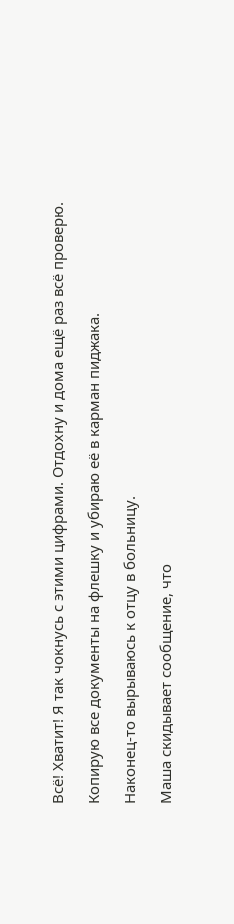Всё! Хватит! Я так чокнусь с этими цифрами. Отдохну и дома ещё раз всё проверю.

Копирую все документы на флешку и убираю её в карман пиджака.

Наконец-то вырываюсь к отцу в больницу.

Маша скидывает сообщение, что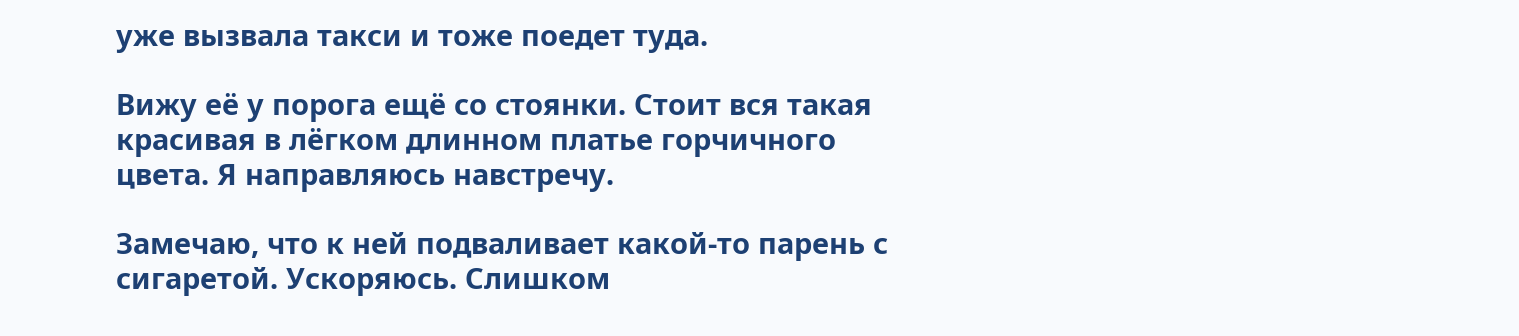уже вызвала такси и тоже поедет туда.

Вижу её у порога ещё со стоянки. Стоит вся такая красивая в лёгком длинном платье горчичного цвета. Я направляюсь навстречу.

Замечаю, что к ней подваливает какой-то парень с сигаретой. Ускоряюсь. Слишком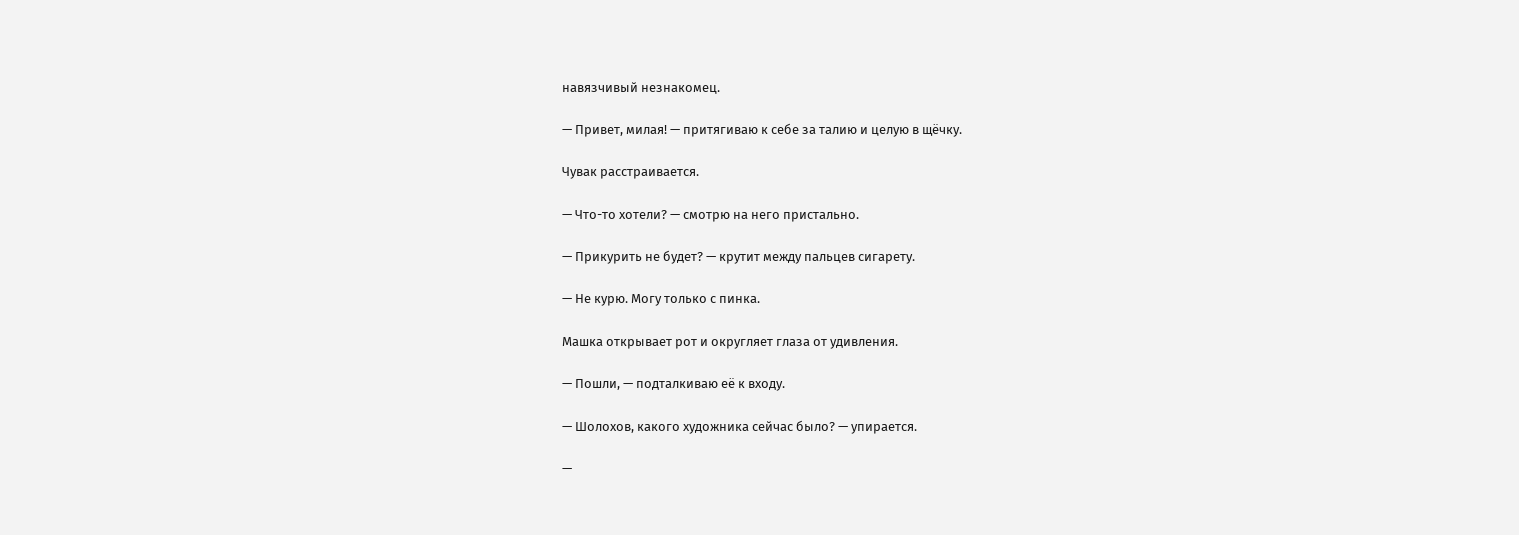навязчивый незнакомец.

— Привет, милая! — притягиваю к себе за талию и целую в щёчку.

Чувак расстраивается.

— Что-то хотели? — смотрю на него пристально.

— Прикурить не будет? — крутит между пальцев сигарету.

— Не курю. Могу только с пинка.

Машка открывает рот и округляет глаза от удивления.

— Пошли, — подталкиваю её к входу.

— Шолохов, какого художника сейчас было? — упирается.

—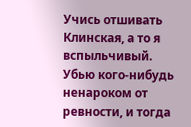Учись отшивать Клинская, а то я вспыльчивый. Убью кого-нибудь ненароком от ревности, и тогда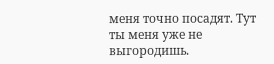меня точно посадят. Тут ты меня уже не выгородишь.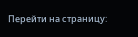Перейти на страницу: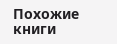Похожие книги